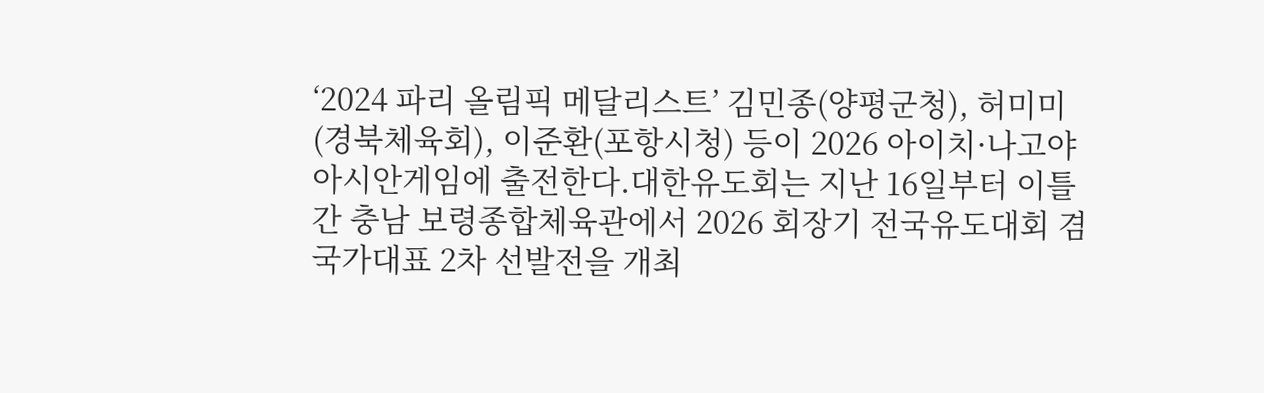‘2024 파리 올림픽 메달리스트’ 김민종(양평군청), 허미미(경북체육회), 이준환(포항시청) 등이 2026 아이치·나고야 아시안게임에 출전한다.대한유도회는 지난 16일부터 이틀간 충남 보령종합체육관에서 2026 회장기 전국유도대회 겸 국가대표 2차 선발전을 개최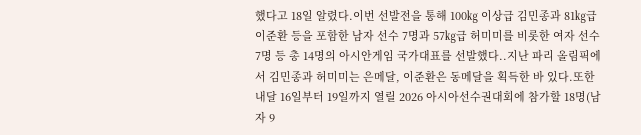했다고 18일 알렸다.이번 선발전을 통해 100㎏ 이상급 김민종과 81㎏급 이준환 등을 포함한 남자 선수 7명과 57㎏급 허미미를 비롯한 여자 선수 7명 등 총 14명의 아시안게임 국가대표를 선발했다..지난 파리 올림픽에서 김민종과 허미미는 은메달, 이준환은 동메달을 획득한 바 있다.또한 내달 16일부터 19일까지 열릴 2026 아시아선수권대회에 참가할 18명(남자 9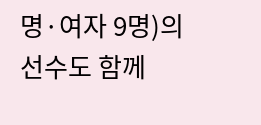명·여자 9명)의 선수도 함께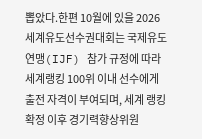뽑았다.한편 10월에 있을 2026 세계유도선수권대회는 국제유도연맹(IJF) 참가 규정에 따라 세계랭킹 100위 이내 선수에게 출전 자격이 부여되며, 세계 랭킹 확정 이후 경기력향상위원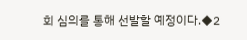회 심의를 통해 선발할 예정이다.◆2